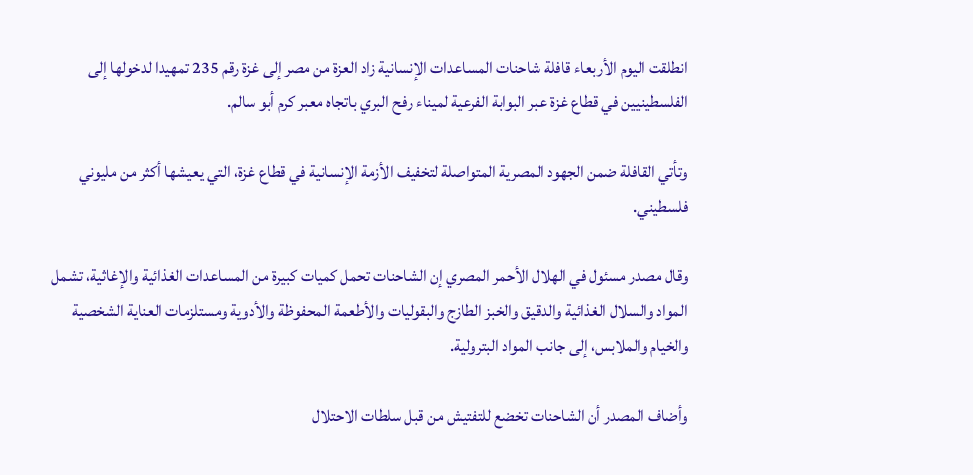انطلقت اليوم الأربعاء قافلة شاحنات المساعدات الإنسانية زاد العزة من مصر إلى غزة رقم 235 تمهيدا لدخولها إلى الفلسطينيين في قطاع غزة عبر البوابة الفرعية لميناء رفح البري باتجاه معبر كرم أبو سالم.

وتأتي القافلة ضمن الجهود المصرية المتواصلة لتخفيف الأزمة الإنسانية في قطاع غزة، التي يعيشها أكثر من مليوني فلسطيني.

وقال مصدر مسئول في الهلال الأحمر المصري إن الشاحنات تحمل كميات كبيرة من المساعدات الغذائية والإغاثية، تشمل المواد والسلال الغذائية والدقيق والخبز الطازج والبقوليات والأطعمة المحفوظة والأدوية ومستلزمات العناية الشخصية والخيام والملابس، إلى جانب المواد البترولية.

وأضاف المصدر أن الشاحنات تخضع للتفتيش من قبل سلطات الاحتلال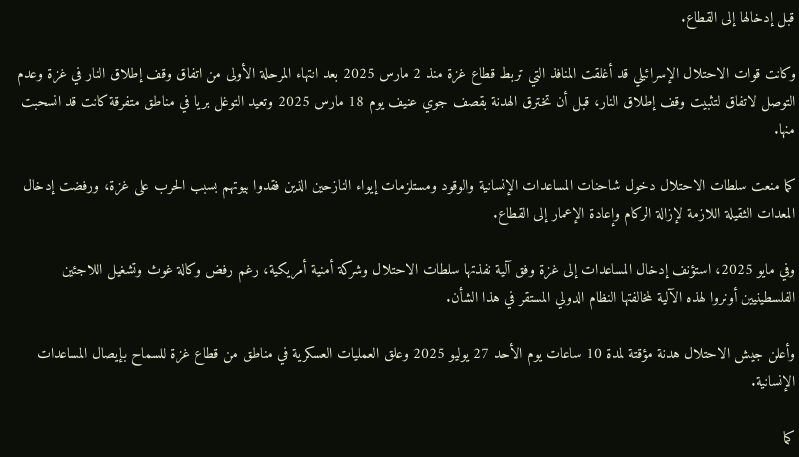قبل إدخالها إلى القطاع.

وكانت قوات الاحتلال الإسرائيلي قد أغلقت المنافذ التي تربط قطاع غزة منذ 2 مارس 2025 بعد انتهاء المرحلة الأولى من اتفاق وقف إطلاق النار في غزة وعدم التوصل لاتفاق لتثبيت وقف إطلاق النار، قبل أن تخترق الهدنة بقصف جوي عنيف يوم 18 مارس 2025 وتعيد التوغل بريا في مناطق متفرقة كانت قد انسحبت منها.

كما منعت سلطات الاحتلال دخول شاحنات المساعدات الإنسانية والوقود ومستلزمات إيواء النازحين الذين فقدوا بيوتهم بسبب الحرب على غزة، ورفضت إدخال المعدات الثقيلة اللازمة لإزالة الركام وإعادة الإعمار إلى القطاع.

وفي مايو 2025، استؤنف إدخال المساعدات إلى غزة وفق آلية نفذتها سلطات الاحتلال وشركة أمنية أمريكية، رغم رفض وكالة غوث وتشغيل اللاجئين الفلسطينيين أونروا لهذه الآلية لمخالفتها النظام الدولي المستقر في هذا الشأن.

وأعلن جيش الاحتلال هدنة مؤقتة لمدة 10 ساعات يوم الأحد 27 يوليو 2025 وعلق العمليات العسكرية في مناطق من قطاع غزة للسماح بإيصال المساعدات الإنسانية.

كما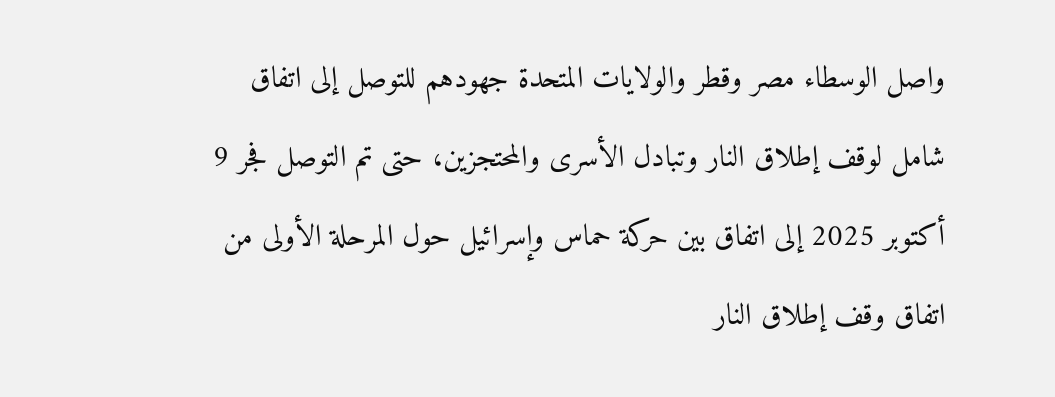واصل الوسطاء مصر وقطر والولايات المتحدة جهودهم للتوصل إلى اتفاق شامل لوقف إطلاق النار وتبادل الأسرى والمحتجزين، حتى تم التوصل فجر 9 أكتوبر 2025 إلى اتفاق بين حركة حماس وإسرائيل حول المرحلة الأولى من اتفاق وقف إطلاق النار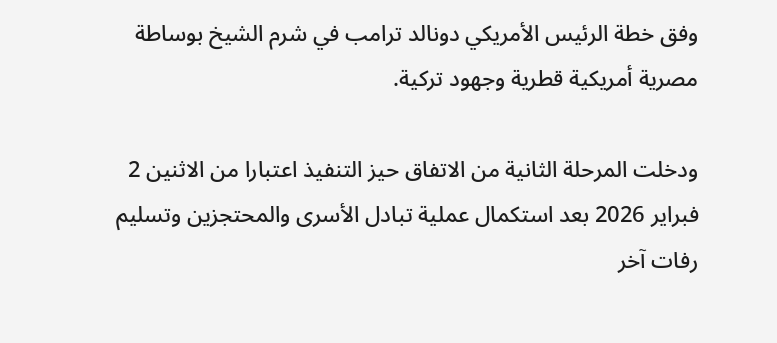وفق خطة الرئيس الأمريكي دونالد ترامب في شرم الشيخ بوساطة مصرية أمريكية قطرية وجهود تركية.

ودخلت المرحلة الثانية من الاتفاق حيز التنفيذ اعتبارا من الاثنين 2 فبراير 2026 بعد استكمال عملية تبادل الأسرى والمحتجزين وتسليم رفات آخر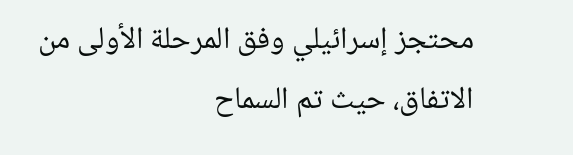محتجز إسرائيلي وفق المرحلة الأولى من الاتفاق، حيث تم السماح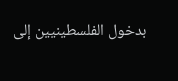بدخول الفلسطينيين إلى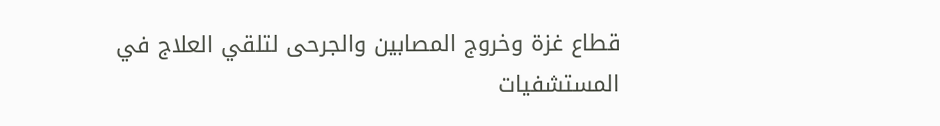قطاع غزة وخروج المصابين والجرحى لتلقي العلاج في المستشفيات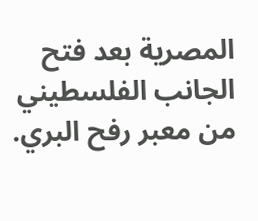المصرية بعد فتح الجانب الفلسطيني من معبر رفح البري.